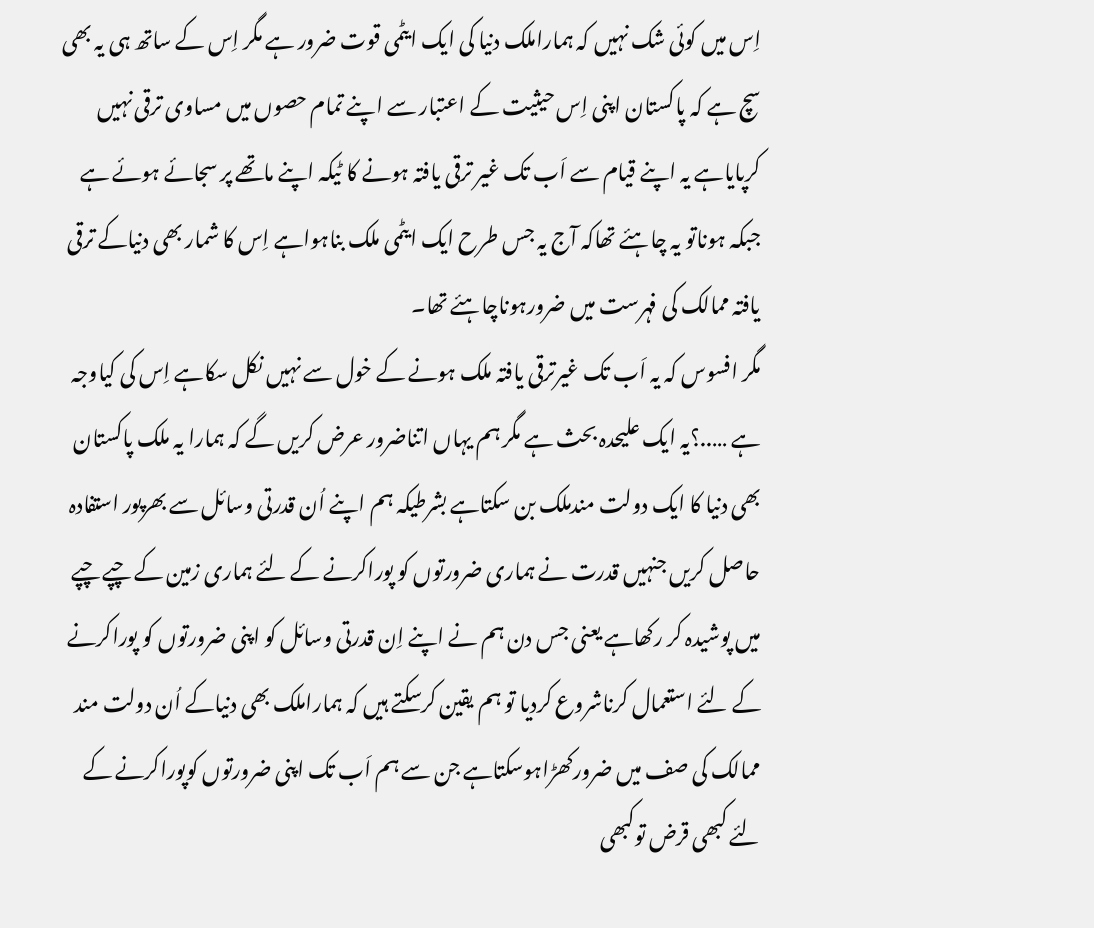اِس میں کوئی شک نہیں کہ ہماراملک دنیا کی ایک ایٹمی قوت ضرور ہے مگر اِس کے ساتھ ہی یہ بھی سچ ہے کہ پاکستان اپنی اِس حیثیت کے اعتبار سے اپنے تمام حصوں میں مساوی ترقی نہیں کرپایاہے یہ اپنے قیام سے اَب تک غیر ترقی یافتہ ہونے کا ٹیکہ اپنے ماتھے پر سجائے ہوئے ہے جبکہ ہوناتو یہ چاہئے تھاکہ آج یہ جس طرح ایک ایٹمی ملک بناہواہے اِس کا شمار بھی دنیاکے ترقی یافتہ ممالک کی فہرست میں ضرورہوناچاہئے تھا۔
مگر افسوس کہ یہ اَب تک غیرترقی یافتہ ملک ہونے کے خول سے نہیں نکل سکاہے اِس کی کیاوجہ ہے …..؟یہ ایک علیحدہ بحث ہے مگر ہم یہاں اتناضرور عرض کریں گے کہ ہمارا یہ ملک پاکستان بھی دنیا کا ایک دولت مندملک بن سکتاہے بشرطیکہ ہم اپنے اُن قدرتی وسائل سے بھرپور استفادہ حاصل کریں جنہیں قدرت نے ہماری ضرورتوں کو پوراکرنے کے لئے ہماری زمین کے چپے چپے میں پوشیدہ کر رکھاہے یعنی جس دن ہم نے اپنے اِن قدرتی وسائل کو اپنی ضرورتوں کو پوراکرنے کے لئے استعمال کرناشروع کردیا تو ہم یقین کرسکتے ہیں کہ ہماراملک بھی دنیاکے اُن دولت مند ممالک کی صف میں ضرورکھڑاہوسکتاہے جن سے ہم اَب تک اپنی ضرورتوں کوپوراکرنے کے لئے کبھی قرض توکبھی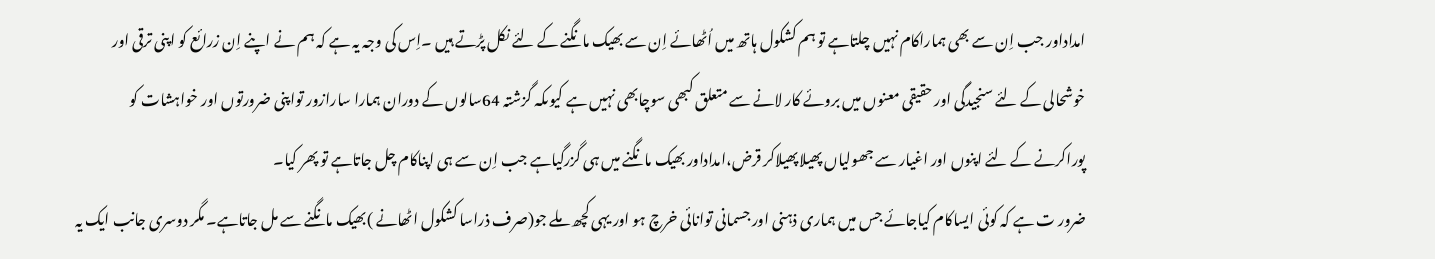امداداور جب اِن سے بھی ہماراکام نہیں چلتاہے تو ہم کشکول ہاتھ میں اُٹھائے اِن سے بھیک مانگنے کے لئے نکل پڑتے ہیں ۔اِس کی وجہ یہ ہے کہ ہم نے اپنے اِن زرائع کو اپنی ترقی اور خوشحالی کے لئے سنجیدگی اور حقیقی معنوں میں بروئے کار لانے سے متعلق کبھی سوچابھی نہیں ہے کیوںکہ گزشتہ 64سالوں کے دوران ہمارا سارازور تواپنی ضرورتوں اور خواہشات کو پوراکرنے کے لئے اپنوں اور اغیار سے جھولیاں پھیلاپھیلاکر قرض،امداداور بھیک مانگنے میں ہی گزرگیاہے جب اِن سے ہی اپناکام چل جاتاہے تو پھر کیا۔
ضرور ت ہے کہ کوئی ایساکام کیاجائے جس میں ہماری ذہنی اور جسمانی توانائی خرچ ہو اور یہی کچھ ملے جو(صرف ذراسا کشکول اٹھانے )بھیک مانگنے سے مل جاتاہے۔ مگر دوسری جانب ایک یہ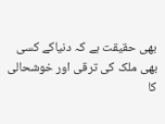بھی حقیقت ہے کہ دنیاکے کسی بھی ملک کی ترقی اور خوشحالی کا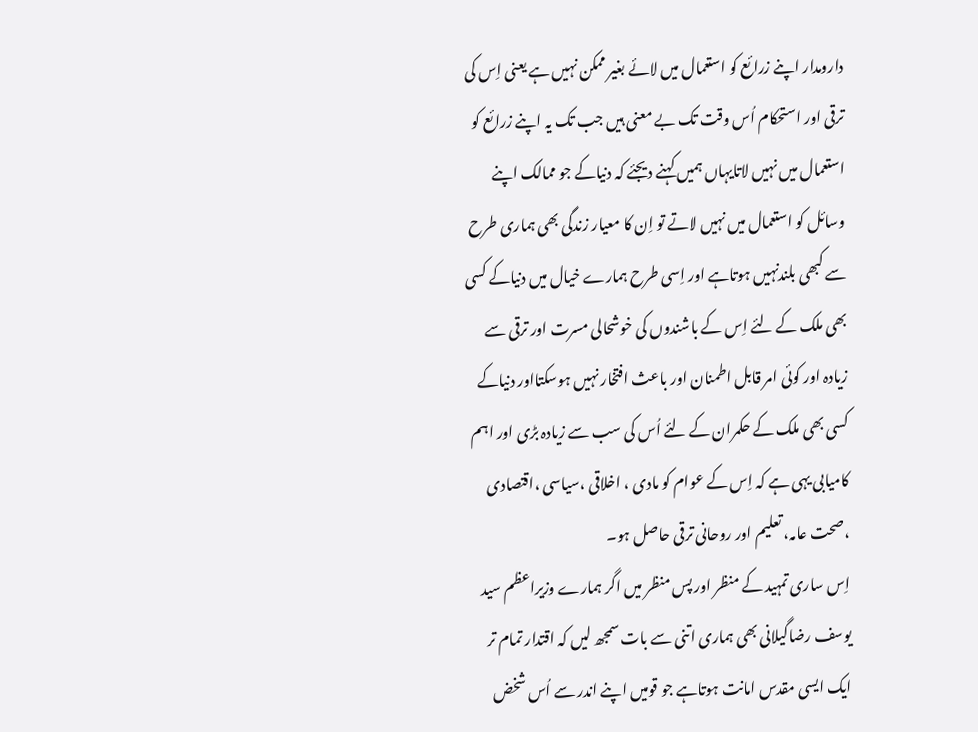دارومدار اپنے زرائع کو استعمال میں لائے بغیر ممکن نہیں ہے یعنی اِس کی ترقی اور استحکام اُس وقت تک بے معنی ہیں جب تک یہ اپنے زرائع کو استعمال میں نہیں لاتایہاں ہمیں کہنے دیجئے کہ دنیاکے جو ممالک اپنے وسائل کو استعمال میں نہیں لاتے تو اِن کا معیار زندگی بھی ہماری طرح سے کبھی بلندنہیں ہوتاہے اور اِسی طرح ہمارے خیال میں دنیاکے کسی بھی ملک کے لئے اِس کے باشندوں کی خوشحالی مسرت اور ترقی سے زیادہ اور کوئی امر قابل اطمنان اور باعث افتخار نہیں ہوسکتااور دنیاکے کسی بھی ملک کے حکمران کے لئے اُس کی سب سے زیادہ بڑی اور اہم کامیابی یہی ہے کہ اِس کے عوام کو مادی ، اخلاقی ،سیاسی ،اقتصادی ،صحت عامہ، تعلیم اور روحانی ترقی حاصل ہو۔
اِس ساری تمہید کے منظر اور پس منظر میں اگر ہمارے وزیراعظم سید یوسف رضاگیلانی بھی ہماری اتنی سے بات سمجھ لیں کہ اقتدار تمام تر ایک ایسی مقدس امانت ہوتاہے جو قومیں اپنے اندر سے اُس شخض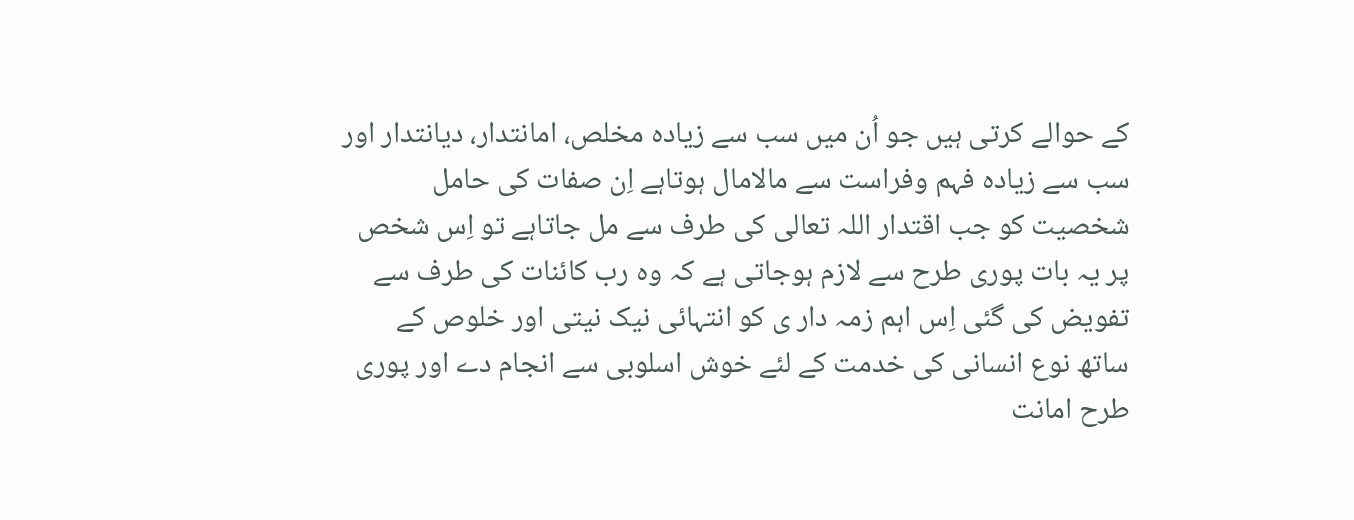کے حوالے کرتی ہیں جو اُن میں سب سے زیادہ مخلص، امانتدار، دیانتدار اور سب سے زیادہ فہم وفراست سے مالامال ہوتاہے اِن صفات کی حامل شخصیت کو جب اقتدار اللہ تعالی کی طرف سے مل جاتاہے تو اِس شخص پر یہ بات پوری طرح سے لازم ہوجاتی ہے کہ وہ رب کائنات کی طرف سے تفویض کی گئی اِس اہم زمہ دار ی کو انتہائی نیک نیتی اور خلوص کے ساتھ نوع انسانی کی خدمت کے لئے خوش اسلوبی سے انجام دے اور پوری طرح امانت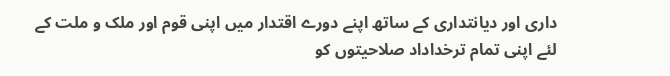داری اور دیانتداری کے ساتھ اپنے دورے اقتدار میں اپنی قوم اور ملک و ملت کے لئے اپنی تمام ترخداداد صلاحیتوں کو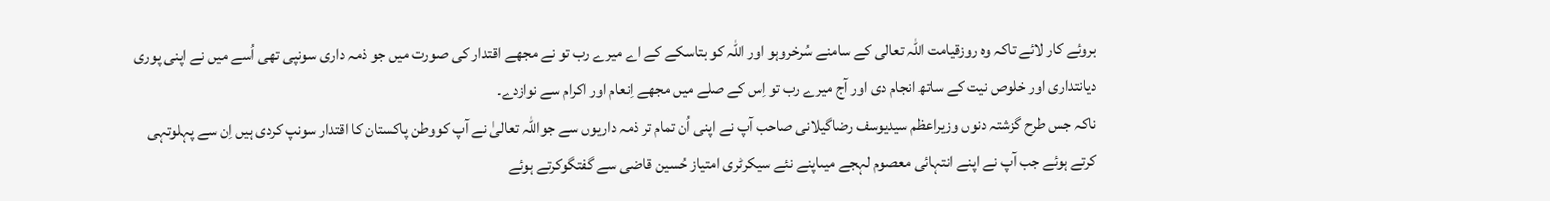بروئے کار لائے تاکہ وہ روزقیامت اللہ تعالی کے سامنے سُرخروہو اور اللہ کو بتاسکے کے اے میرے رب تو نے مجھے اقتدار کی صورت میں جو ذمہ داری سونپی تھی اُسے میں نے اپنی پوری دیانتداری اور خلوص نیت کے ساتھ انجام دی اور آج میرے رب تو اِس کے صلے میں مجھے اِنعام اور اکرام سے نوازدے۔
ناکہ جس طرح گزشتہ دنوں وزیراعظم سیدیوسف رضاگیلانی صاحب آپ نے اپنی اُن تمام تر ذمہ داریوں سے جواللہ تعالیٰ نے آپ کووطن پاکستان کا اقتدار سونپ کردی ہیں اِن سے پہلوتہی کرتے ہوئے جب آپ نے اپنے انتہائی معصوم لہجے میںاپنے نئے سیکرٹری امتیاز حُسین قاضی سے گفتگوکرتے ہوئے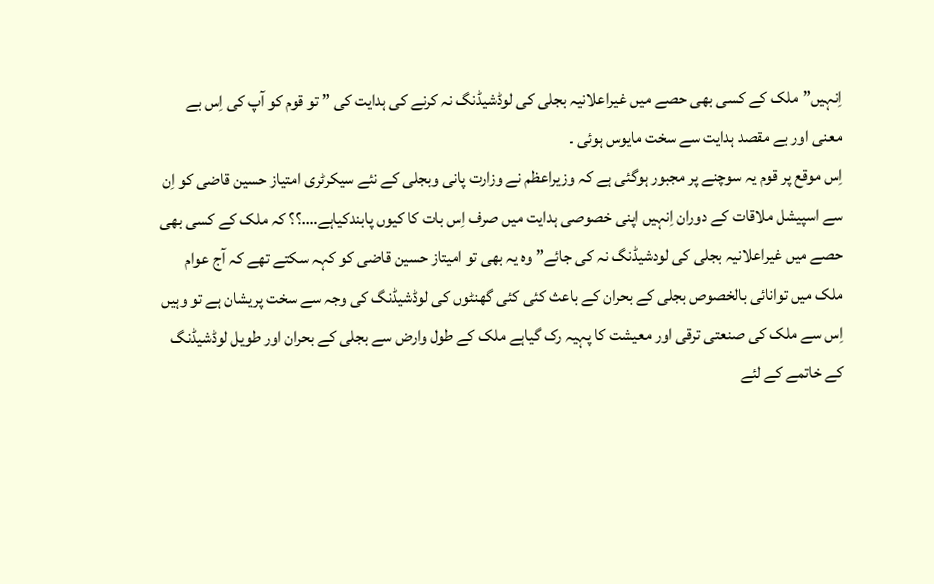اِنہیں”ملک کے کسی بھی حصے میں غیراعلانیہ بجلی کی لوڈشیڈنگ نہ کرنے کی ہدایت کی ” تو قوم کو آپ کی اِس بے معنی اور بے مقصد ہدایت سے سخت مایوس ہوئی ۔
اِس موقع پر قوم یہ سوچنے پر مجبور ہوگئی ہے کہ وزیراعظم نے وزارت پانی وبجلی کے نئے سیکرٹری امتیاز حسین قاضی کو اِن سے اسپیشل ملاقات کے دوران اِنہیں اپنی خصوصی ہدایت میں صرف اِس بات کا کیوں پابندکیاہے….؟؟ کہ ملک کے کسی بھی حصے میں غیراعلانیہ بجلی کی لودشیڈنگ نہ کی جائے” وہ یہ بھی تو امیتاز حسین قاضی کو کہہ سکتے تھے کہ آج عوام ملک میں توانائی بالخصوص بجلی کے بحران کے باعث کئی کئی گھنٹوں کی لوڈشیڈنگ کی وجہ سے سخت پریشان ہے تو وہیں اِس سے ملک کی صنعتی ترقی اور معیشت کا پہیہ رک گیاہے ملک کے طول وارض سے بجلی کے بحران اور طویل لوڈشیڈنگ کے خاتمے کے لئے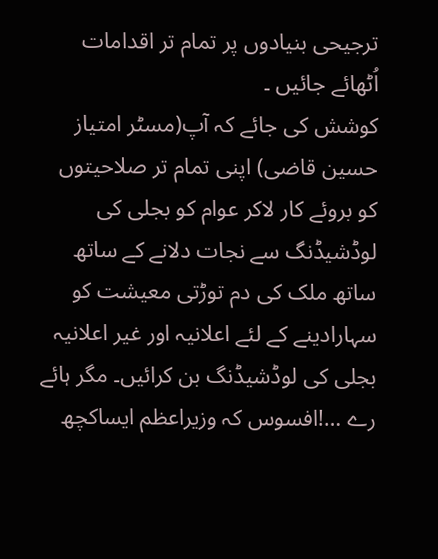ترجیحی بنیادوں پر تمام تر اقدامات اُٹھائے جائیں ۔
کوشش کی جائے کہ آپ(مسٹر امتیاز حسین قاضی) اپنی تمام تر صلاحیتوں کو بروئے کار لاکر عوام کو بجلی کی لوڈشیڈنگ سے نجات دلانے کے ساتھ ساتھ ملک کی دم توڑتی معیشت کو سہارادینے کے لئے اعلانیہ اور غیر اعلانیہ بجلی کی لوڈشیڈنگ بن کرائیں۔ مگر ہائے رے …!افسوس کہ وزیراعظم ایساکچھ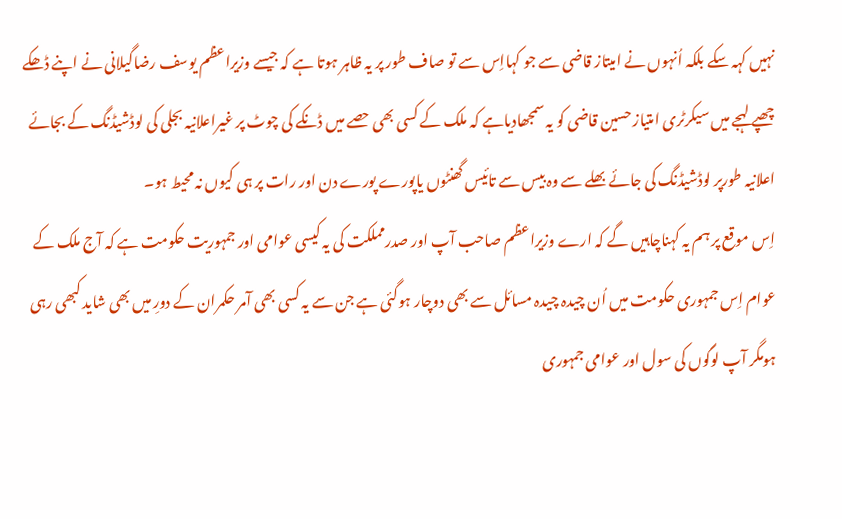نہیں کہہ سکے بلکہ اُنہوں نے امیتاز قاضی سے جو کہااِس سے تو صاف طور پر یہ ظاہر ہوتا ہے کہ جیسے وزیراعظم یوسف رضاگیلانی نے اپنے ڈھکے چھپے لہجے میں سیکرٹری امتیاز حسین قاضی کو یہ سمجھادیاہے کہ ملک کے کسی بھی حصے میں ڈنکے کی چوٹ پر غیراعلانیہ بجلی کی لوڈشیڈنگ کے بجائے اعلانیہ طورپر لوڈشیڈنگ کی جائے بھلے سے وہ بیس سے تائیس گھنٹوں یاپورے پورے دن اور رات پر ہی کیوں نہ محیط ہو۔
اِس موقع پر ہم یہ کہناچاہیں گے کہ ارے وزیراعظم صاحب آپ اور صدرمملکت کی یہ کیسی عوامی اور جمہوریت حکومت ہے کہ آج ملک کے عوام اِس جمہوری حکومت میں اُن چیدہ چیدہ مسائل سے بھی دوچار ہوگئی ہے جن سے یہ کسی بھی آمر حکمران کے دورِ میں بھی شاید کبھی رہی ہومگر آپ لوگوں کی سول اور عوامی جمہوری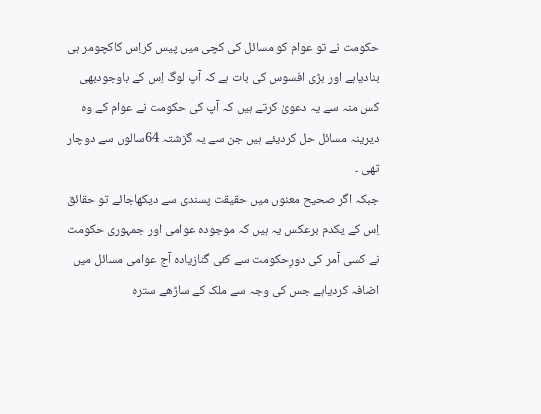حکومت نے تو عوام کو مسائل کی کچی میں پیس کراِس کاکچومر ہی بنادیاہے اور بڑی افسوس کی بات ہے کہ آپ لوگ اِس کے باوجودبھی کس منہ سے یہ دعویٰ کرتے ہیں کہ آپ کی حکومت نے عوام کے وہ دیرینہ مسائل حل کردیئے ہیں جن سے یہ گزشتہ 64سالوں سے دوچار تھی ۔
جبکہ اگر صحیح معنوں میں حقیقت پسندی سے دیکھاجائے تو حقائق اِس کے یکدم برعکس یہ ہیں کہ موجودہ عوامی اور جمہوری حکومت نے کسی آمر کی دورِحکومت سے کئی گنازیادہ آج عوامی مسائل میں اضافہ کردیاہے جس کی وجہ سے ملک کے ساڑھے سترہ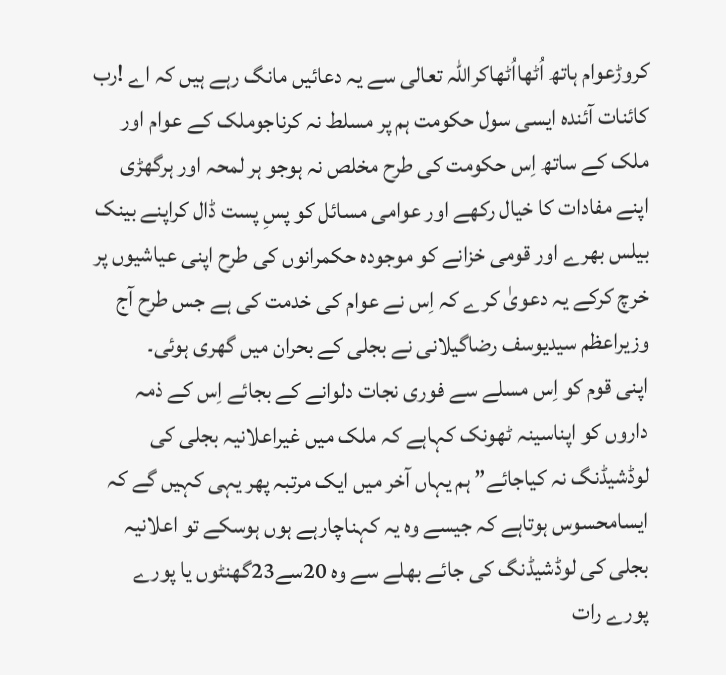کروڑعوام ہاتھ اُٹھااُٹھاکراللہ تعالی سے یہ دعائیں مانگ رہے ہیں کہ اے !رب کائنات آئندہ ایسی سول حکومت ہم پر مسلط نہ کرناجوملک کے عوام اور ملک کے ساتھ اِس حکومت کی طرح مخلص نہ ہوجو ہر لمحہ اور ہرگھڑی اپنے مفادات کا خیال رکھے اور عوامی مسائل کو پسِ پست ڈال کراپنے بینک بیلس بھرے اور قومی خزانے کو موجودہ حکمرانوں کی طرح اپنی عیاشیوں پر خرچ کرکے یہ دعویٰ کرے کہ اِس نے عوام کی خدمت کی ہے جس طرح آج وزیراعظم سیدیوسف رضاگیلانی نے بجلی کے بحران میں گھری ہوئی۔
اپنی قوم کو اِس مسلے سے فوری نجات دلوانے کے بجائے اِس کے ذمہ داروں کو اپناسینہ ٹھونک کہاہے کہ ملک میں غیراعلانیہ بجلی کی لوڈشیڈنگ نہ کیاجائے” ہم یہاں آخر میں ایک مرتبہ پھر یہی کہیں گے کہ ایسامحسوس ہوتاہے کہ جیسے وہ یہ کہناچارہے ہوں ہوسکے تو اعلانیہ بجلی کی لوڈشیڈنگ کی جائے بھلے سے وہ 20سے23گھنٹوں یا پورے پورے رات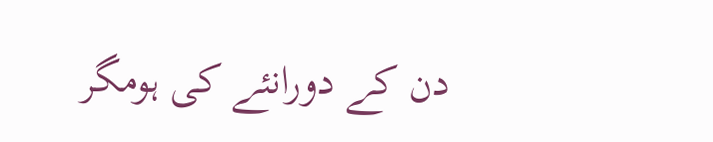دن کے دورانئے کی ہومگر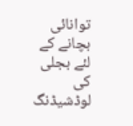توانائی بچانے کے لئے بجلی کی لوڈشیڈنگ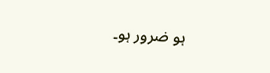ہو ضرور ہو۔